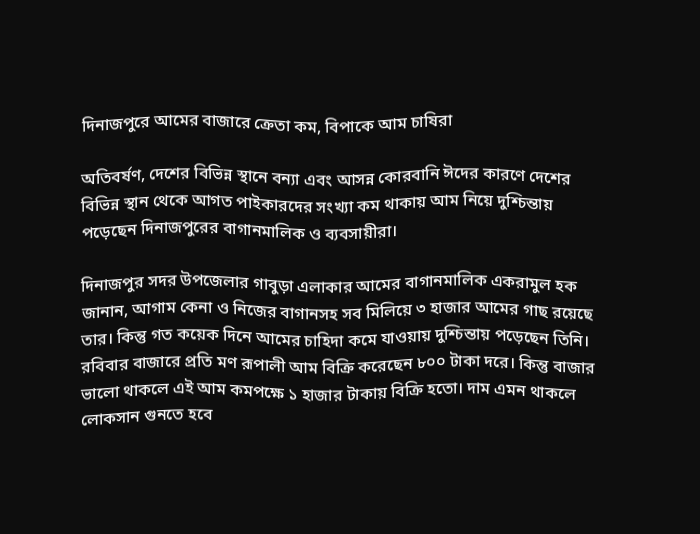দিনাজপুরে আমের বাজারে ক্রেতা কম, বিপাকে আম চাষিরা

অতিবর্ষণ, দেশের বিভিন্ন স্থানে বন্যা এবং আসন্ন কোরবানি ঈদের কারণে দেশের বিভিন্ন স্থান থেকে আগত পাইকারদের সংখ্যা কম থাকায় আম নিয়ে দুশ্চিন্তায় পড়েছেন দিনাজপুরের বাগানমালিক ও ব্যবসায়ীরা।

দিনাজপুর সদর উপজেলার গাবুড়া এলাকার আমের বাগানমালিক একরামুল হক জানান, আগাম কেনা ও নিজের বাগানসহ সব মিলিয়ে ৩ হাজার আমের গাছ রয়েছে তার। কিন্তু গত কয়েক দিনে আমের চাহিদা কমে যাওয়ায় দুশ্চিন্তায় পড়েছেন তিনি। রবিবার বাজারে প্রতি মণ রূপালী আম বিক্রি করেছেন ৮০০ টাকা দরে। কিন্তু বাজার ভালো থাকলে এই আম কমপক্ষে ১ হাজার টাকায় বিক্রি হতো। দাম এমন থাকলে লোকসান গুনতে হবে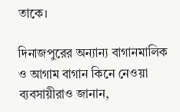তাকে।

দিনাজপুরের অন্যান্য বাগানমালিক ও আগাম বাগান কিনে নেওয়া ব্যবসায়ীরাও জানান,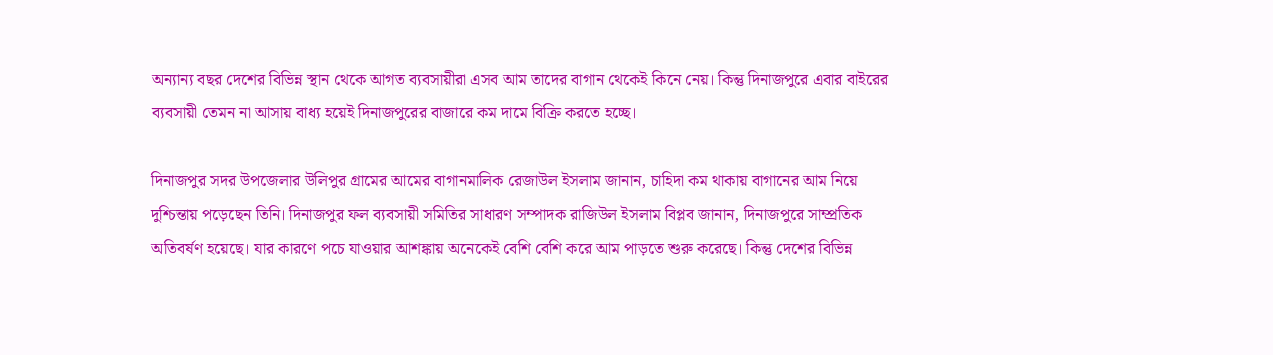অন্যান্য বছর দেশের বিভিন্ন স্থান থেকে আগত ব্যবসায়ীরা এসব আম তাদের বাগান থেকেই কিনে নেয়। কিন্তু দিনাজপুরে এবার বাইরের ব্যবসায়ী তেমন না আসায় বাধ্য হয়েই দিনাজপুরের বাজারে কম দামে বিক্রি করতে হচ্ছে।

দিনাজপুর সদর উপজেলার উলিপুর গ্রামের আমের বাগানমালিক রেজাউল ইসলাম জানান, চাহিদা কম থাকায় বাগানের আম নিয়ে দুশ্চিন্তায় পড়েছেন তিনি। দিনাজপুর ফল ব্যবসায়ী সমিতির সাধারণ সম্পাদক রাজিউল ইসলাম বিপ্লব জানান, দিনাজপুরে সাম্প্রতিক অতিবর্ষণ হয়েছে। যার কারণে পচে যাওয়ার আশঙ্কায় অনেকেই বেশি বেশি করে আম পাড়তে শুরু করেছে। কিন্তু দেশের বিভিন্ন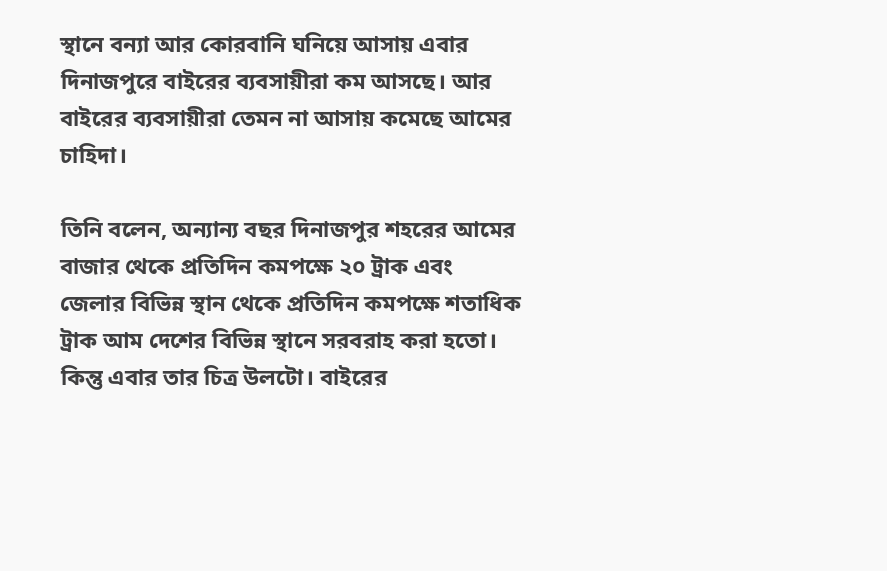স্থানে বন্যা আর কোরবানি ঘনিয়ে আসায় এবার দিনাজপুরে বাইরের ব্যবসায়ীরা কম আসছে। আর বাইরের ব্যবসায়ীরা তেমন না আসায় কমেছে আমের চাহিদা।

তিনি বলেন, অন্যান্য বছর দিনাজপুর শহরের আমের বাজার থেকে প্রতিদিন কমপক্ষে ২০ ট্রাক এবং জেলার বিভিন্ন স্থান থেকে প্রতিদিন কমপক্ষে শতাধিক ট্রাক আম দেশের বিভিন্ন স্থানে সরবরাহ করা হতো। কিন্তু এবার তার চিত্র উলটো। বাইরের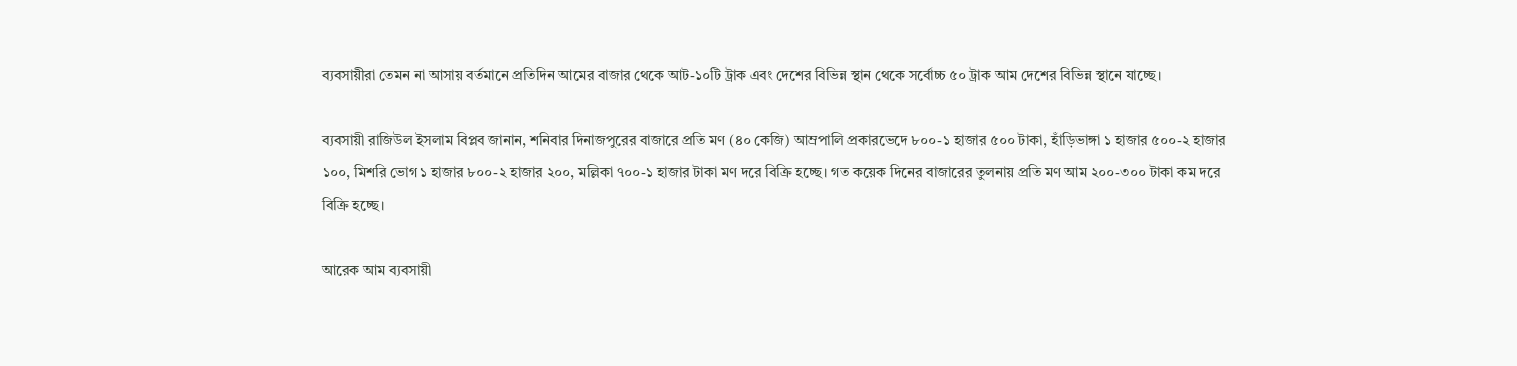ব্যবসায়ীরা তেমন না আসায় বর্তমানে প্রতিদিন আমের বাজার থেকে আট-১০টি ট্রাক এবং দেশের বিভিন্ন স্থান থেকে সর্বোচ্চ ৫০ ট্রাক আম দেশের বিভিন্ন স্থানে যাচ্ছে।

ব্যবসায়ী রাজিউল ইসলাম বিপ্লব জানান, শনিবার দিনাজপুরের বাজারে প্রতি মণ (৪০ কেজি) আম্রপালি প্রকারভেদে ৮০০-১ হাজার ৫০০ টাকা, হাঁড়িভাঙ্গা ১ হাজার ৫০০-২ হাজার ১০০, মিশরি ভোগ ১ হাজার ৮০০-২ হাজার ২০০, মল্লিকা ৭০০-১ হাজার টাকা মণ দরে বিক্রি হচ্ছে। গত কয়েক দিনের বাজারের তুলনায় প্রতি মণ আম ২০০-৩০০ টাকা কম দরে বিক্রি হচ্ছে।

আরেক আম ব্যবসায়ী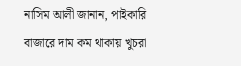নাসিম আলী জানান, পাইকারি বাজারে দাম কম থাকায় খুচরা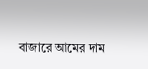বাজারে আমের দাম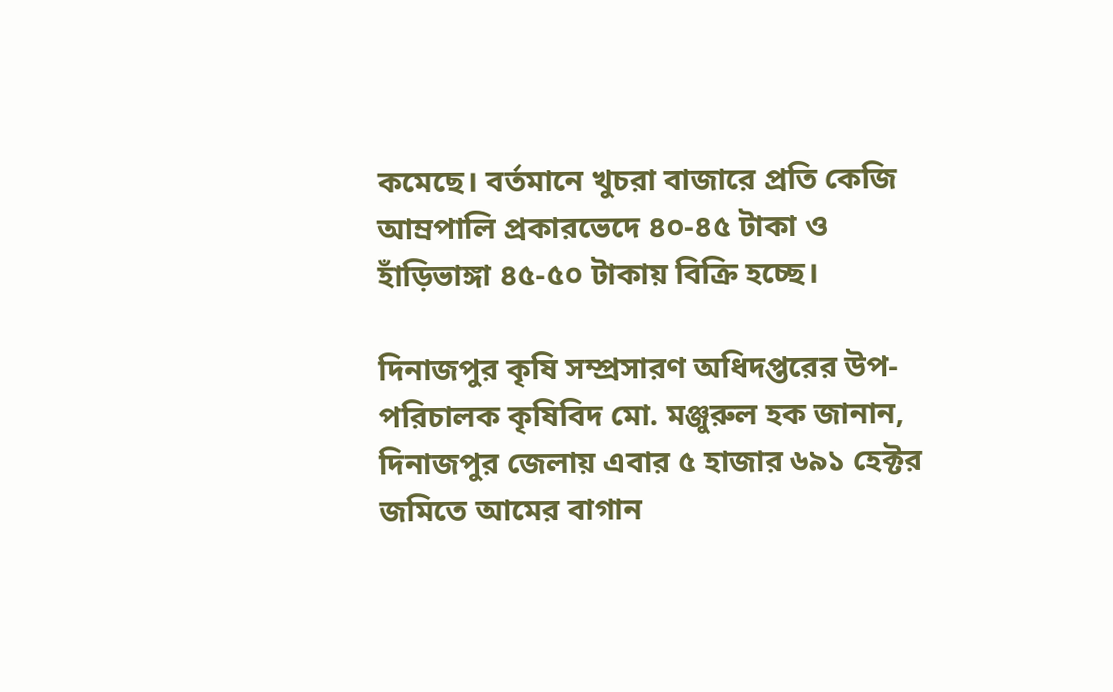কমেছে। বর্তমানে খুচরা বাজারে প্রতি কেজি আম্রপালি প্রকারভেদে ৪০-৪৫ টাকা ও হাঁড়িভাঙ্গা ৪৫-৫০ টাকায় বিক্রি হচ্ছে।

দিনাজপুর কৃষি সম্প্রসারণ অধিদপ্তরের উপ-পরিচালক কৃষিবিদ মো. মঞ্জুরুল হক জানান, দিনাজপুর জেলায় এবার ৫ হাজার ৬৯১ হেক্টর জমিতে আমের বাগান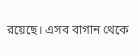রয়েছে। এসব বাগান থেকে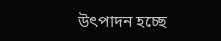উৎপাদন হচ্ছে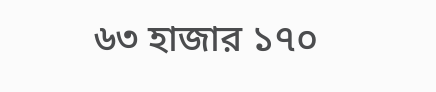৬৩ হাজার ১৭০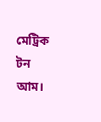মেট্রিক টন আম।